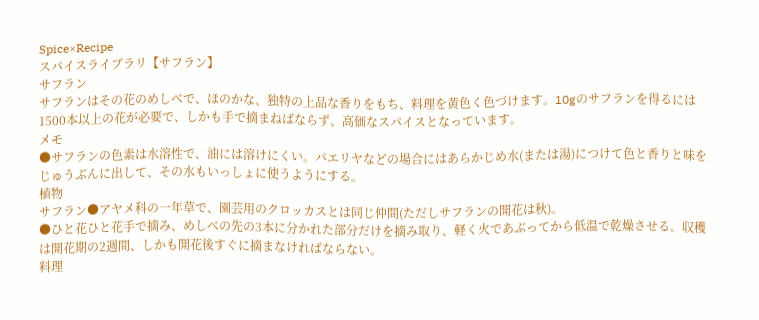Spice×Recipe
スパイスライブラリ【サフラン】
サフラン
サフランはその花のめしべで、ほのかな、独特の上品な香りをもち、料理を黄色く色づけます。10gのサフランを得るには1500本以上の花が必要で、しかも手で摘まねばならず、高価なスパイスとなっています。
メモ
●サフランの色素は水溶性で、油には溶けにくい。パエリヤなどの場合にはあらかじめ水(または湯)につけて色と香りと味をじゅうぶんに出して、その水もいっしょに使うようにする。
植物
サフラン●アヤメ科の一年草で、園芸用のクロッカスとは同じ仲間(ただしサフランの開花は秋)。
●ひと花ひと花手で摘み、めしべの先の3本に分かれた部分だけを摘み取り、軽く火であぶってから低温で乾燥させる。収穫は開花期の2週間、しかも開花後すぐに摘まなければならない。
料理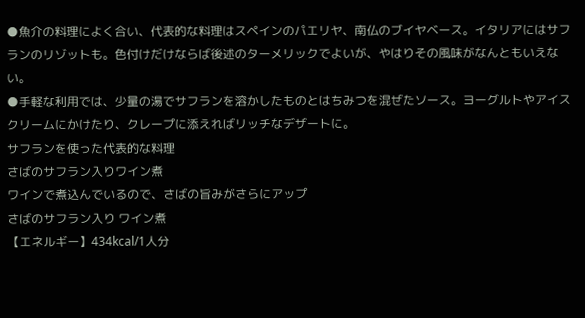●魚介の料理によく合い、代表的な料理はスペインのパエリヤ、南仏のブイヤベース。イタリアにはサフランのリゾットも。色付けだけならば後述のターメリックでよいが、やはりその風味がなんともいえない。
●手軽な利用では、少量の湯でサフランを溶かしたものとはちみつを混ぜたソース。ヨーグルトやアイスクリームにかけたり、クレープに添えればリッチなデザートに。
サフランを使った代表的な料理
さばのサフラン入りワイン煮
ワインで煮込んでいるので、さばの旨みがさらにアップ
さばのサフラン入り ワイン煮
【エネルギー】434kcal/1人分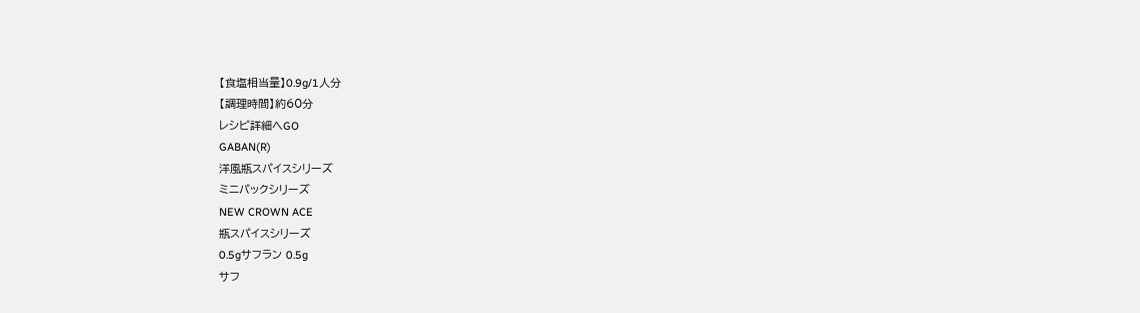【食塩相当量】0.9g/1人分
【調理時間】約60分
レシピ詳細へGO
GABAN(R)
洋風瓶スパイスシリーズ
ミニパックシリーズ
NEW CROWN ACE
瓶スパイスシリーズ
0.5gサフラン 0.5g
サフ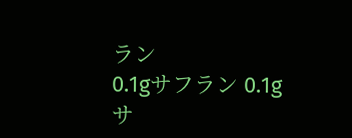ラン
0.1gサフラン 0.1g
サ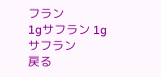フラン
1gサフラン 1g
サフラン
戻る